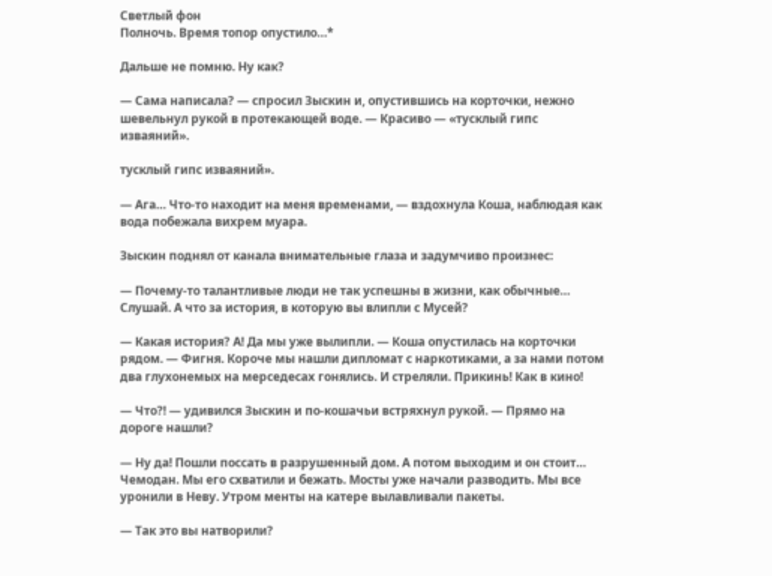Светлый фон
Полночь. Время топор опустило…*

Дальше не помню. Ну как?

— Сама написала? — спросил Зыскин и, опустившись на корточки, нежно шевельнул рукой в протекающей воде. — Красиво — «тусклый гипс изваяний».

тусклый гипс изваяний».

— Ага… Что-то находит на меня временами, — вздохнула Коша, наблюдая как вода побежала вихрем муара.

Зыскин поднял от канала внимательные глаза и задумчиво произнес:

— Почему-то талантливые люди не так успешны в жизни, как обычные… Слушай. А что за история, в которую вы влипли с Мусей?

— Какая история? А! Да мы уже вылипли. — Коша опустилась на корточки рядом. — Фигня. Короче мы нашли дипломат с наркотиками, а за нами потом два глухонемых на мерседесах гонялись. И стреляли. Прикинь! Как в кино!

— Что?! — удивился Зыскин и по-кошачьи встряхнул рукой. — Прямо на дороге нашли?

— Ну да! Пошли поссать в разрушенный дом. А потом выходим и он стоит… Чемодан. Мы его схватили и бежать. Мосты уже начали разводить. Мы все уронили в Неву. Утром менты на катере вылавливали пакеты.

— Так это вы натворили?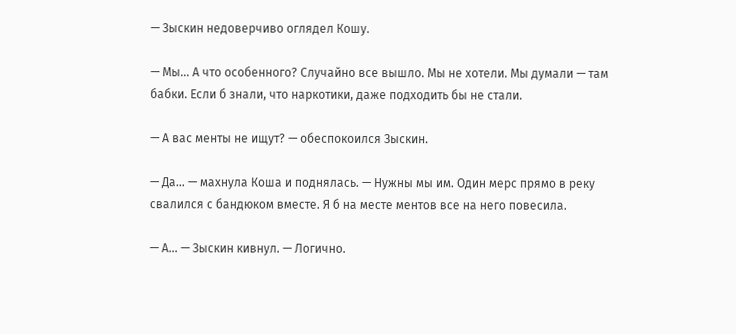— Зыскин недоверчиво оглядел Кошу.

— Мы… А что особенного? Случайно все вышло. Мы не хотели. Мы думали — там бабки. Если б знали, что наркотики, даже подходить бы не стали.

— А вас менты не ищут? — обеспокоился Зыскин.

— Да… — махнула Коша и поднялась. — Нужны мы им. Один мерс прямо в реку свалился с бандюком вместе. Я б на месте ментов все на него повесила.

— А… — Зыскин кивнул. — Логично.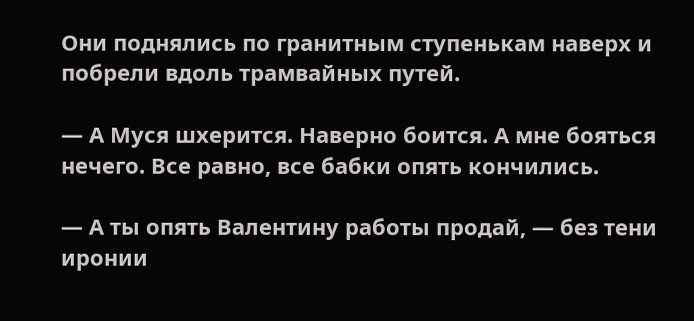Они поднялись по гранитным ступенькам наверх и побрели вдоль трамвайных путей.

— А Муся шхерится. Наверно боится. А мне бояться нечего. Все равно, все бабки опять кончились.

— А ты опять Валентину работы продай, — без тени иронии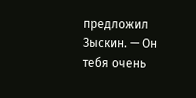предложил Зыскин. — Он тебя очень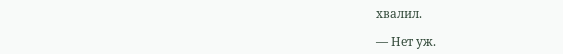хвалил.

— Нет уж.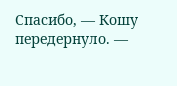Спасибо, — Кошу передернуло. —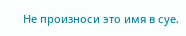Не произноси это имя в суе.